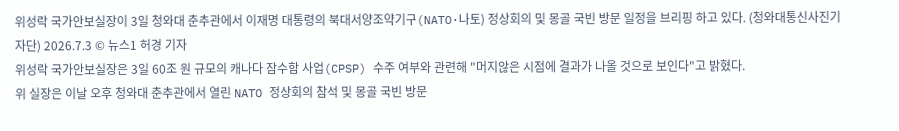위성락 국가안보실장이 3일 청와대 춘추관에서 이재명 대통령의 북대서양조약기구(NATO·나토) 정상회의 및 몽골 국빈 방문 일정을 브리핑 하고 있다. (청와대통신사진기자단) 2026.7.3 © 뉴스1 허경 기자
위성락 국가안보실장은 3일 60조 원 규모의 캐나다 잠수함 사업(CPSP) 수주 여부와 관련해 "머지않은 시점에 결과가 나올 것으로 보인다"고 밝혔다.
위 실장은 이날 오후 청와대 춘추관에서 열린 NATO 정상회의 참석 및 몽골 국빈 방문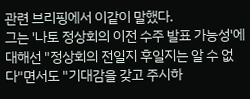관련 브리핑에서 이같이 말했다.
그는 '나토 정상회의 이전 수주 발표 가능성'에 대해선 "정상회의 전일지 후일지는 알 수 없다"면서도 "기대감을 갖고 주시하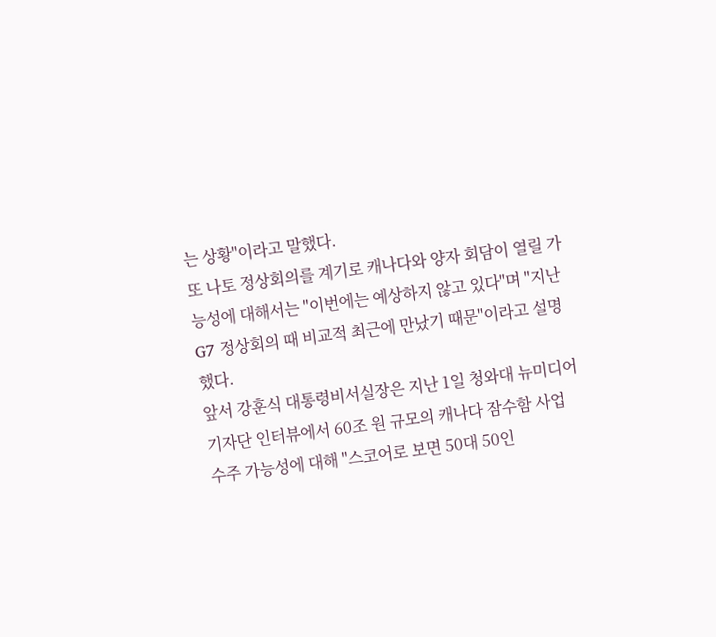는 상황"이라고 말했다.
또 나토 정상회의를 계기로 캐나다와 양자 회담이 열릴 가능성에 대해서는 "이번에는 예상하지 않고 있다"며 "지난 G7 정상회의 때 비교적 최근에 만났기 때문"이라고 설명했다.
앞서 강훈식 대통령비서실장은 지난 1일 청와대 뉴미디어 기자단 인터뷰에서 60조 원 규모의 캐나다 잠수함 사업 수주 가능성에 대해 "스코어로 보면 50대 50인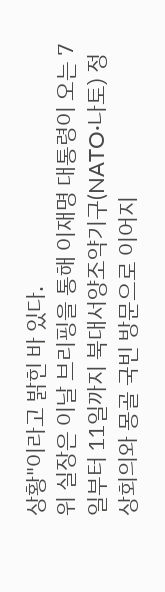상황"이라고 밝힌 바 있다.
위 실장은 이날 브리핑을 통해 이재명 대통령이 오는 7일부터 11일까지 북대서양조약기구(NATO·나토) 정상회의와 몽골 국빈 방문으로 이어지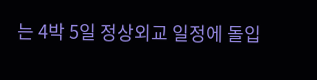는 4박 5일 정상외교 일정에 돌입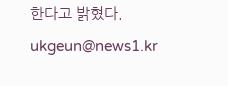한다고 밝혔다.
ukgeun@news1.kr